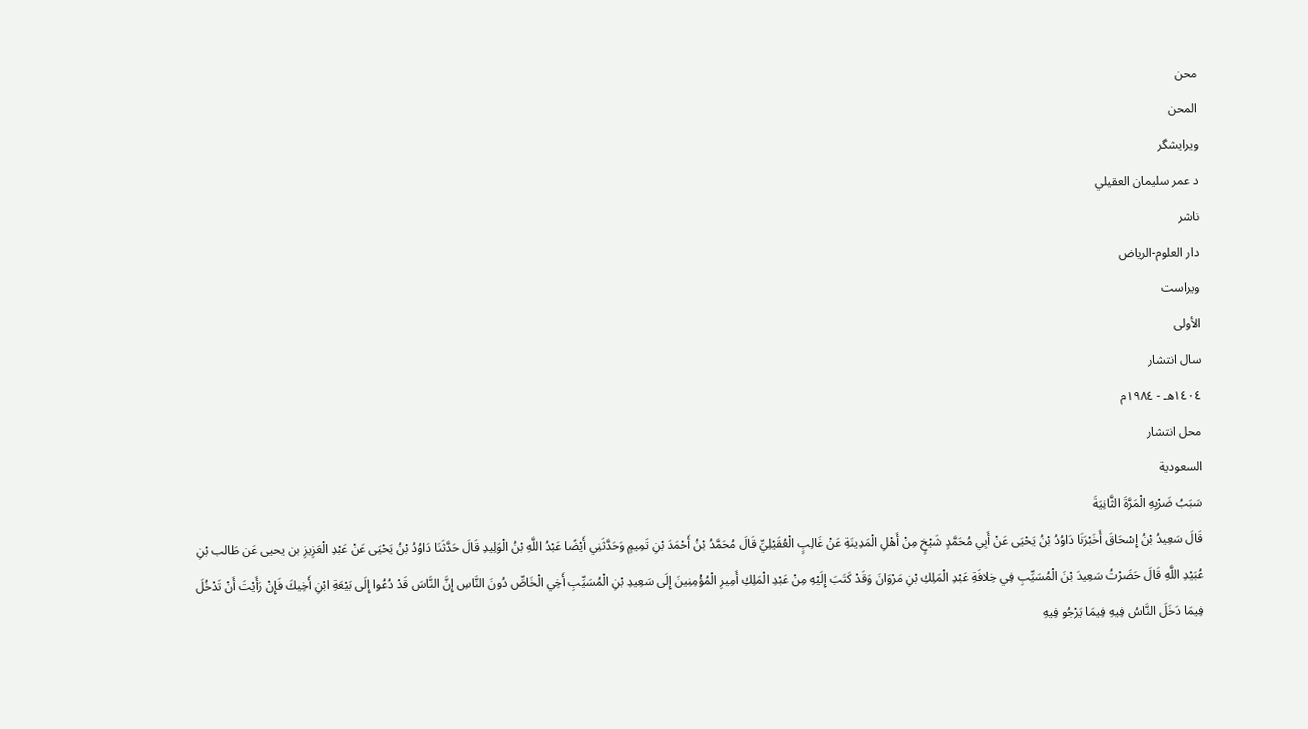محن
المحن
ویرایشگر
د عمر سليمان العقيلي
ناشر
دار العلوم-الرياض
ویراست
الأولى
سال انتشار
١٤٠٤هـ - ١٩٨٤م
محل انتشار
السعودية
سَبَبُ ضَرْبِهِ الْمَرَّةَ الثَّانِيَةَ
قَالَ سَعِيدُ بْنُ إِسْحَاقَ أَخَبْرَنَا دَاوُدُ بْنُ يَحْيَى عَنْ أَبِي مُحَمَّدٍ شَيْخٍ مِنْ أَهْلِ الْمَدِينَةِ عَنْ غَالِبٍ الْعُقَيْلِيِّ قَالَ مُحَمَّدُ بْنُ أَحْمَدَ بْنِ تَمِيمٍ وَحَدَّثَنِي أَيْضًا عَبْدُ اللَّهِ بْنُ الْوَلِيدِ قَالَ حَدَّثَنَا دَاوُدُ بْنُ يَحْيَى عَنْ عَبْدِ الْعَزِيزِ بن يحيى عَن طَالب بْنِ عُبَيْدِ اللَّهِ قَالَ حَضَرْتُ سَعِيدَ بْنَ الْمُسَيِّبِ فِي خِلافَةِ عَبْدِ الْمَلِكِ بْنِ مَرْوَانَ وَقَدْ كَتَبَ إِلَيْهِ مِنْ عَبْدِ الْمَلِكِ أَمِيرِ الْمُؤْمِنِينَ إِلَى سَعِيدِ بْنِ الْمُسَيِّبِ أَخِي الْخَاصِّ دُونَ النَّاسِ إِنَّ النَّاسَ قَدْ دُعُوا إِلَى بَيْعَةِ ابْنِ أَخِيكَ فَإِنْ رَأَيْتَ أَنْ تَدْخُلَ فِيمَا دَخَلَ النَّاسُ فِيهِ فِيمَا يَرْجُو فِيهِ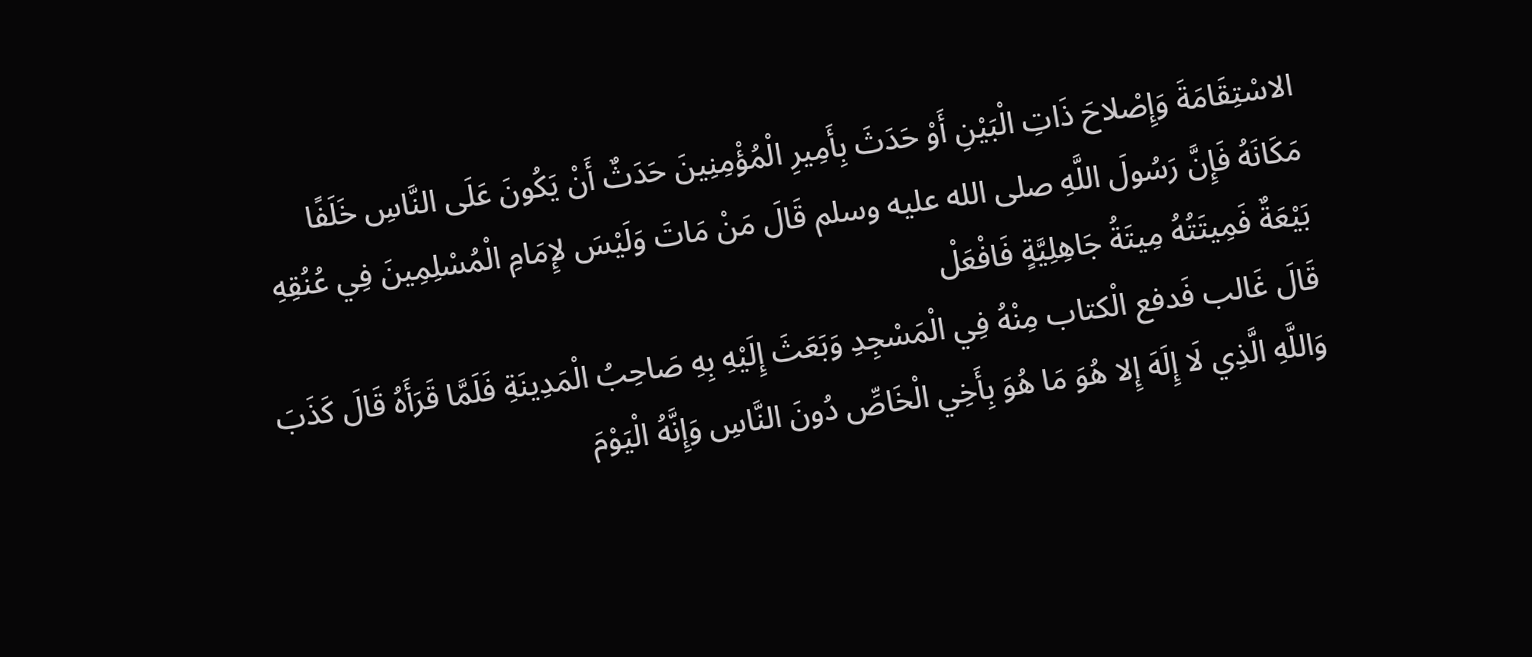الاسْتِقَامَةَ وَإِصْلاحَ ذَاتِ الْبَيْنِ أَوْ حَدَثَ بِأَمِيرِ الْمُؤْمِنِينَ حَدَثٌ أَنْ يَكُونَ عَلَى النَّاسِ خَلَفًا مَكَانَهُ فَإِنَّ رَسُولَ اللَّهِ صلى الله عليه وسلم قَالَ مَنْ مَاتَ وَلَيْسَ لإِمَامِ الْمُسْلِمِينَ فِي عُنُقِهِ بَيْعَةٌ فَمِيتَتُهُ مِيتَةُ جَاهِلِيَّةٍ فَافْعَلْ
قَالَ غَالب فَدفع الْكتاب مِنْهُ فِي الْمَسْجِدِ وَبَعَثَ إِلَيْهِ بِهِ صَاحِبُ الْمَدِينَةِ فَلَمَّا قَرَأَهُ قَالَ كَذَبَ وَاللَّهِ الَّذِي لَا إِلَهَ إِلا هُوَ مَا هُوَ بِأَخِي الْخَاصِّ دُونَ النَّاسِ وَإِنَّهُ الْيَوْمَ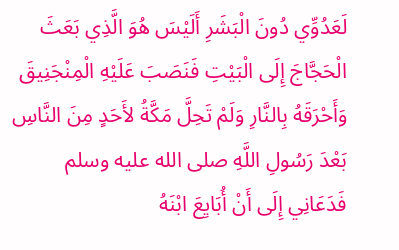لَعَدُوِّي دُونَ الْبَشَرِ أَلَيْسَ هُوَ الَّذِي بَعَثَ الْحَجَّاجَ إِلَى الْبَيْتِ فَنَصَبَ عَلَيْهِ الْمِنْجَنِيقَ وَأَحْرَقَهُ بِالنَّارِ وَلَمْ تَحِلَّ مَكَّةُ لأَحَدٍ مِنَ النَّاسِ بَعْدَ رَسُولِ اللَّهِ صلى الله عليه وسلم فَدَعَانِي إِلَى أَنْ أُبَايِعَ ابْنَهُ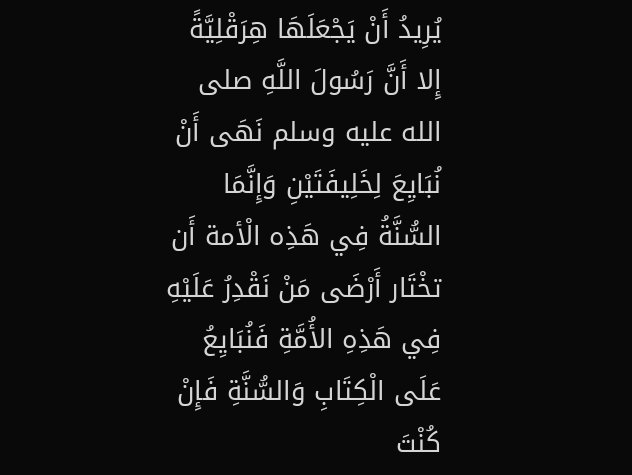يُرِيدُ أَنْ يَجْعَلَهَا هِرَقْلِيَّةً إِلا أَنَّ رَسُولَ اللَّهِ صلى الله عليه وسلم نَهَى أَنْ نُبَايِعَ لِخَلِيفَتَيْنِ وَإِنَّمَا السُّنَّةُ فِي هَذِه الْأمة أَن تخْتَار أَرْضَى مَنْ نَقْدِرُ عَلَيْهِ فِي هَذِهِ الأُمَّةِ فَنُبَايِعُ عَلَى الْكِتَابِ وَالسُّنَّةِ فَإِنْ كُنْتَ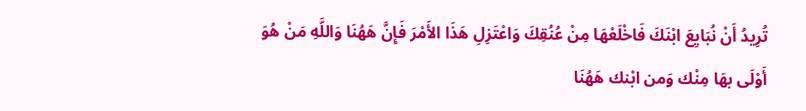تُرِيدُ أَنْ نُبَايِعَ ابْنَكَ فَاخْلَعْهَا مِنْ عُنُقِكَ وَاعْتَزِلِ هَذَا الأَمْرَ فَإِنَّ هَهُنَا وَاللَّهِ مَنْ هُوَ أَوْلَى بهَا مِنْك وَمن ابْنك هَهُنَا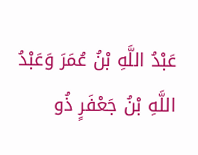عَبْدُ اللَّهِ بْنُ عُمَرَ وَعَبْدُ اللَّهِ بْنُ جَعْفَرٍ ذُو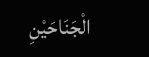الْجَنَاحَيْنِ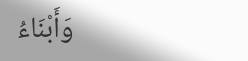وَأَبْنَاءُ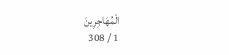الْمُهَاجِرِينَ
1 / 308